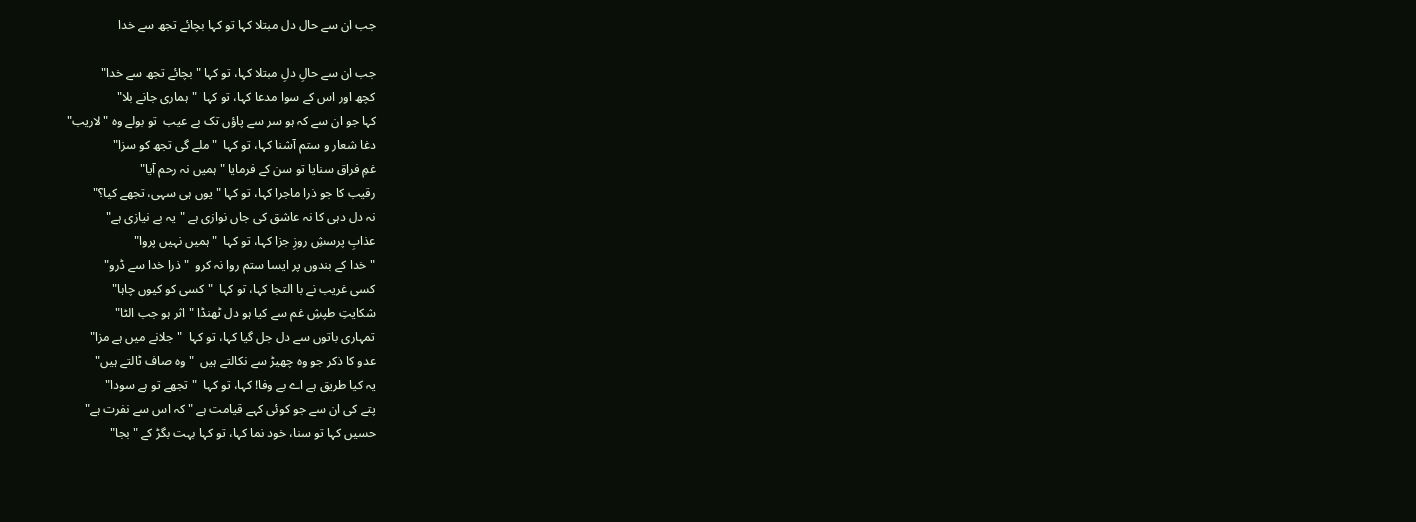جب ان سے حال دل مبتلا کہا تو کہا بچائے تجھ سے خدا

جب ان سے حالِ دلِ مبتلا کہا، تو کہا "بچائے تجھ سے خدا"
کچھ اور اس کے سوا مدعا کہا، تو کہا  "ہماری جانے بلا"
کہا جو ان سے کہ ہو سر سے پاؤں تک بے عیب  تو بولے وہ "لاریب"
دغا شعار و ستم آشنا کہا، تو کہا  "ملے گی تجھ کو سزا"
غمِ فراق سنایا تو سن کے فرمایا "ہمیں نہ رحم آیا"
رقیب کا جو ذرا ماجرا کہا، تو کہا "یوں ہی سہی، تجھے کیا؟"
نہ دل دہی کا نہ عاشق کی جاں نوازی ہے "یہ بے نیازی ہے"
عذابِ پرسشِ روزِ جزا کہا، تو کہا  "ہمیں نہیں پروا"
"خدا کے بندوں پر ایسا ستم روا نہ کرو  "ذرا خدا سے ڈرو"
کسی غریب نے با التجا کہا، تو کہا  "کسی کو کیوں چاہا"
شکایتِ طپشِ غم سے کیا ہو دل ٹھنڈا "اثر ہو جب الٹا"
تمہاری باتوں سے دل جل گیا کہا، تو کہا  "جلانے میں ہے مزا"
عدو کا ذکر جو وہ چھیڑ سے نکالتے ہیں  "وہ صاف ٹالتے ہیں"
یہ کیا طریق ہے اے بے وفا! کہا، تو کہا  "تجھے تو ہے سودا"
پتے کی ان سے جو کوئی کہے قیامت ہے " کہ اس سے نفرت ہے"
حسیں کہا تو سنا، خود نما کہا، تو کہا بہت بگڑ کے "بجا"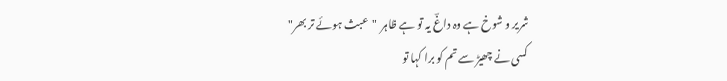شریر و شوخ ہے وہ داغؔ یہ تو ہے ظاہر  "عبث ہوئے تر بھر"
کسی نے چھیڑ سے تم کو برا کہا تو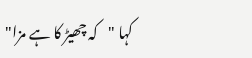کہا "کہ چھیڑ کا ہے مزا"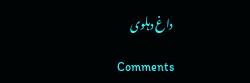داغ دہلوی

Comments